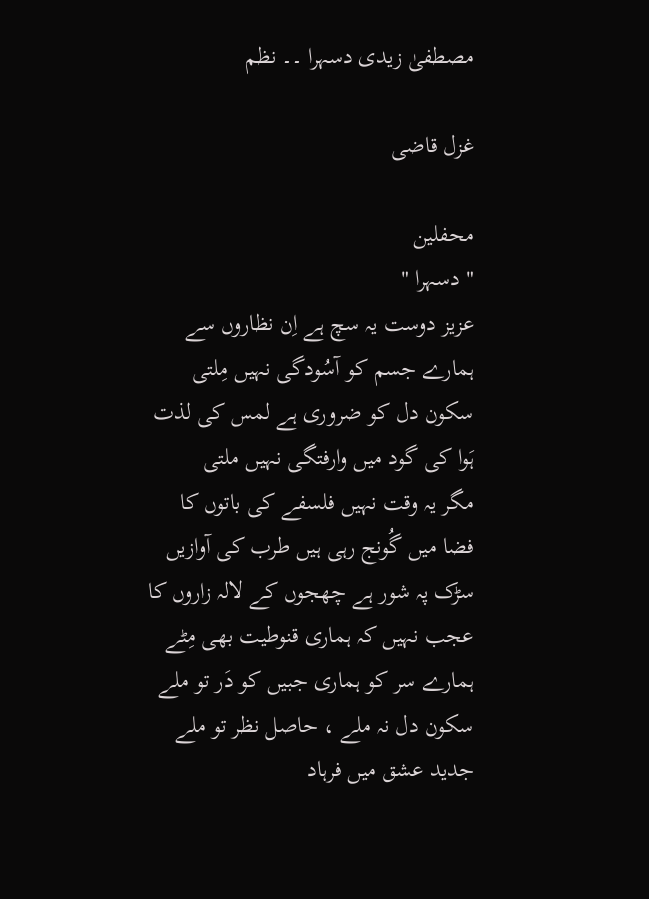مصطفیٰ زیدی دسہرا ۔۔ نظم

غزل قاضی

محفلین
" دسہرا "
عزیز دوست یہ سچ ہے اِن نظاروں سے
ہمارے جسم کو آسُودگی نہیں مِلتی
سکون دل کو ضروری ہے لمس کی لذت
ہَوا کی گود میں وارفتگی نہیں ملتی
مگر یہ وقت نہیں فلسفے کی باتوں کا
فضا میں گُونج رہی ہیں طرب کی آوازیں
سڑک پہ شور ہے چھجوں کے لالہ زاروں کا
عجب نہیں کہ ہماری قنوطیت بھی مِٹے
ہمارے سر کو ہماری جبیں کو دَر تو ملے
سکون دل نہ ملے ، حاصل نظر تو ملے
جدید عشق میں فرہاد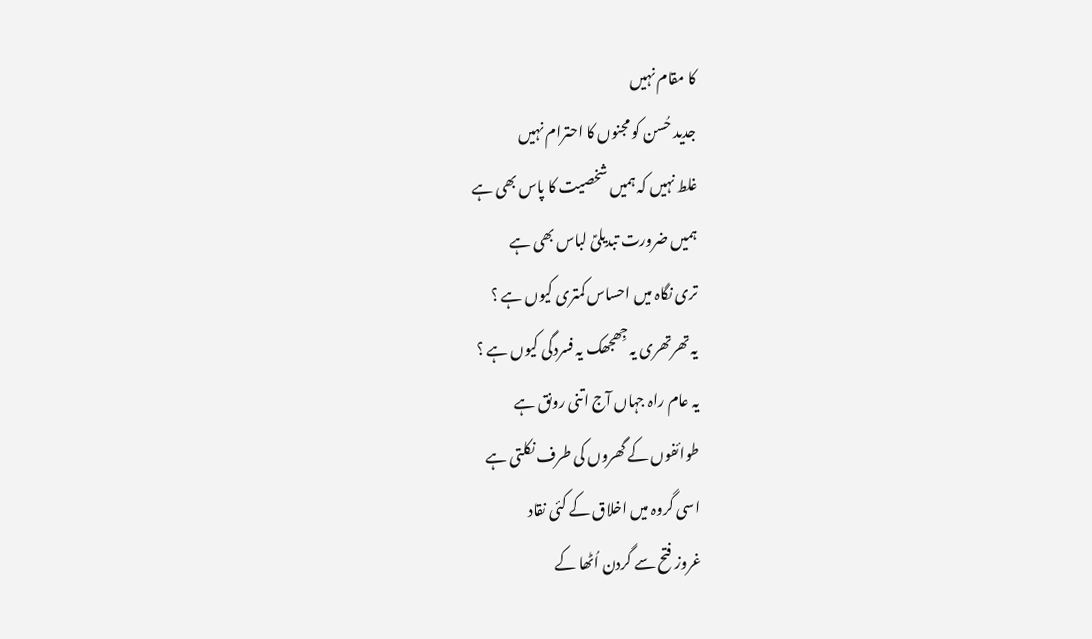کا مقام نہیں
جدید حُسن کو مجنوں کا احترام نہیں
غلط نہیں کہ ہمیں شخصیت کا پاس بھی ہے
ہمیں ضرورت تبدیلیؑ لباس بھی ہے
تری نگاہ میں احساس کمتری کیوں ہے ؟
یہ تھرتھری یہ جِھجھک یہ فسردگی کیوں ہے ؟
یہ عام راہ جہاں آج اتنی رونق ہے
طوائفوں کے گھروں کی طرف نکلتی ہے
اسی گروہ میں اخلاق کے کئی نقاد
غروز فتح سے گردن اُٹھا کے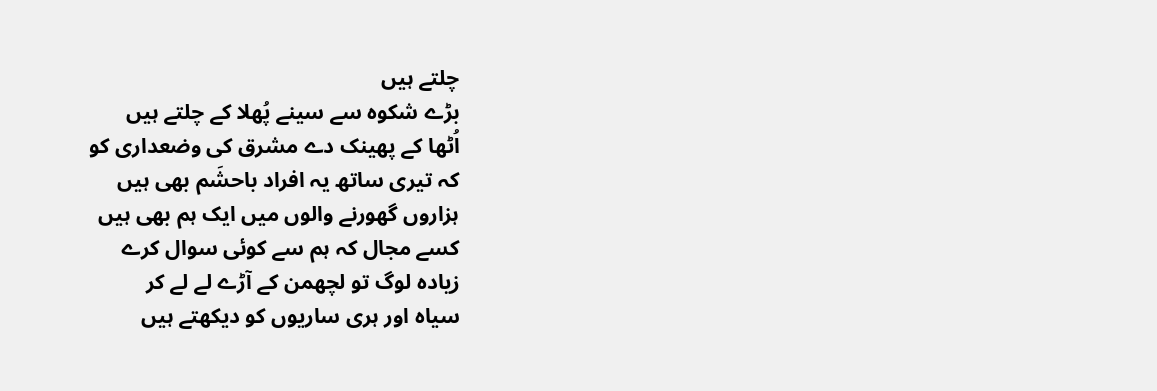چلتے ہیں
بڑے شکوہ سے سینے پُھلا کے چلتے ہیں
اُٹھا کے پھینک دے مشرق کی وضعداری کو
کہ تیری ساتھ یہ افراد باحشَم بھی ہیں
ہزاروں گھورنے والوں میں ایک ہم بھی ہیں
کسے مجال کہ ہم سے کوئی سوال کرے
زیادہ لوگ تو لچھمن کے آڑے لے لے کر
سیاہ اور ہری ساریوں کو دیکھتے ہیں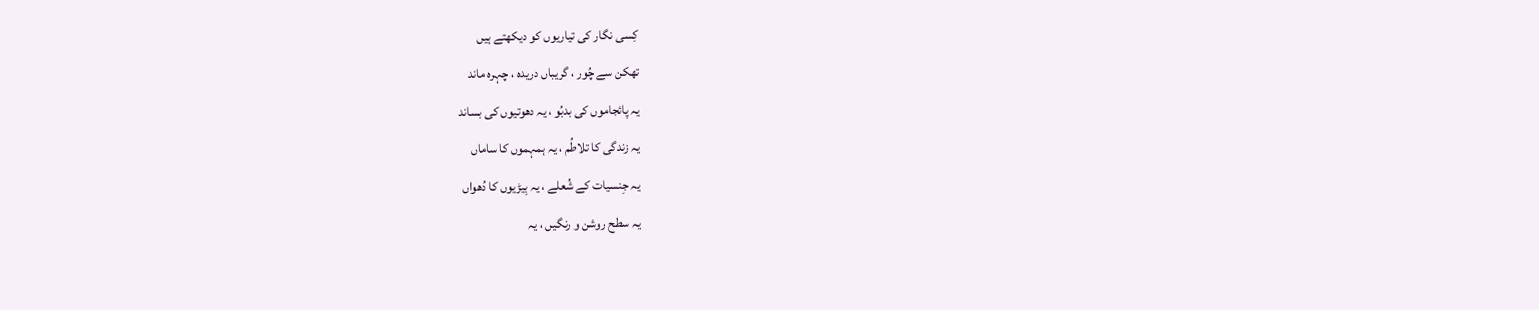کِسی نگار کی تیاریوں کو دیکھتے ہیں
تھکن سے چُور ، گریباں دریدہ ، چہرہ ماند
یہ پائجاموں کی بدبُو ، یہ دھوتیوں کی بساند
یہ زندگی کا تلاطُم ، یہ ہمہموں کا ساماں
یہ جِنسیات کے شُعلے ، یہ بِیڑیوں کا دُھواں
یہ سطح روشن و رنگیں ، یہ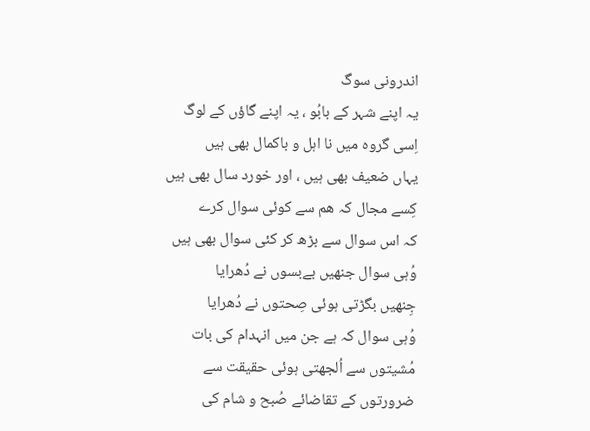اندرونی سوگ
یہ اپنے شہر کے بابُو ، یہ اپنے گاؤں کے لوگ
اِسی گروہ میں نا اہل و باکمال بھی ہیں
یہاں ضعیف بھی ہیں ، اور خورد سال بھی ہیں
کِسے مجال کہ ھم سے کوئی سوال کرے
کہ اس سوال سے بڑھ کر کئی سوال بھی ہیں
وُہی سوال جنھیں بےبسوں نے دُھرایا
جِنھیں بگڑتی ہوئی صِحتوں نے دُھرایا
وُہی سوال کہ ہے جن میں انہدام کی بات
مُشیتوں سے اُلجھتی ہوئی حقیقت سے
ضرورتوں کے تقاضائے صُبح و شام کی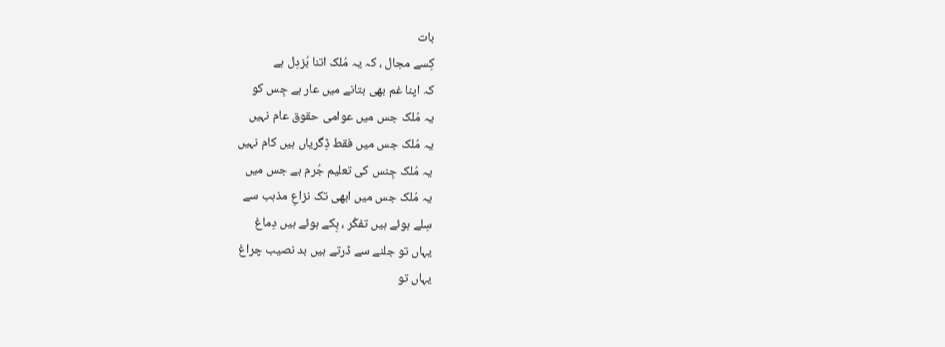بات
کِسے مجال ، کہ یہ مُلک اتنا بُزدِل ہے
کہ اپنا غم بھی بتانے میں عار ہے جِس کو
یہ مُلک جس میں عوامی حقوق عام نہیں
یہ مُلک جس میں فقط ڈِگریاں ہیں کام نہیں
یہ مُلک جِنس کی تعلیم جُرم ہے جس میں
یہ مُلک جس میں ابھی تک نزاعِ مذہب سے
سِلے ہوئے ہیں تفکُر ، بِکے ہوئے ہیں دِماغ
یہاں تو جلنے سے ڈرتے ہیں بد نصیب چراغ
یہاں تو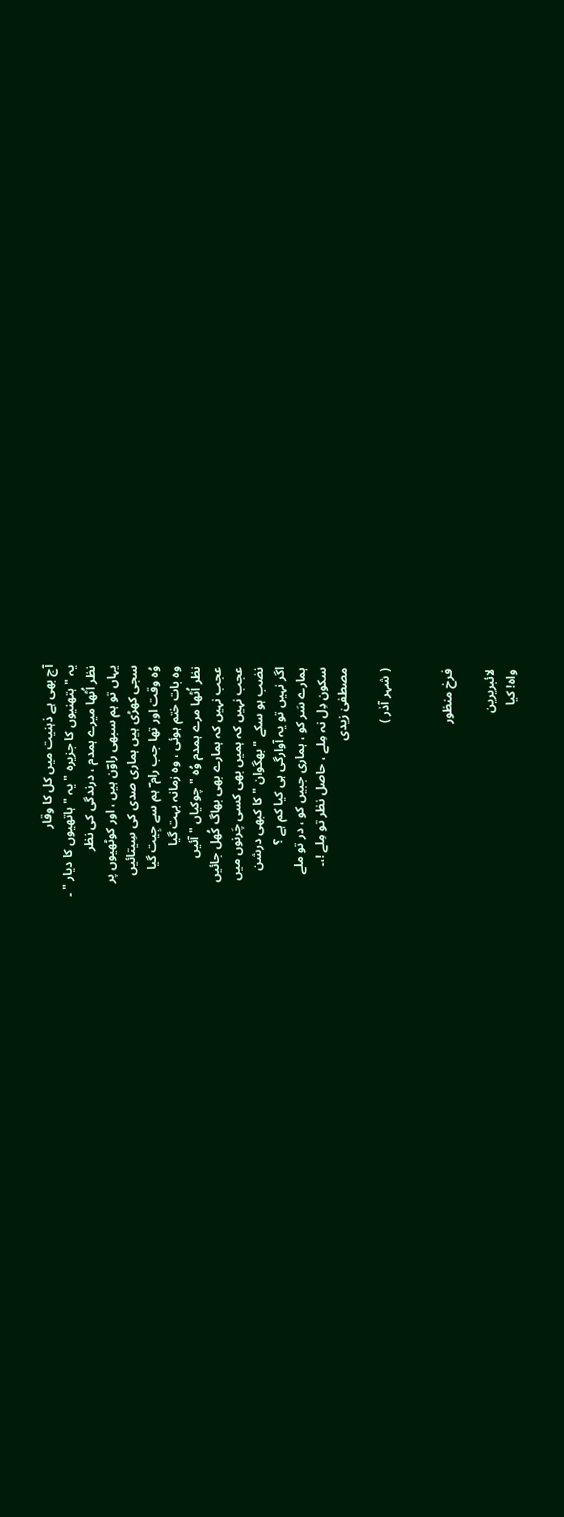آج بھی ہے ذہنیت میں کل کا وقار
یہ " ہتھنیوں کا جزیرہ " یہ " ہاتھیوں کا دیار " ۔
نظر اُٹھا میرے ہمدم ، درندگی کی نظر
یہاں تو ہم سبھی راوؔن ہیں ، اور کوٹھیوں پر
سجی کھڑی ہیں ہماری صدی کی سِیتائیں
وُہ وقت اور تھا جب رام ؔ ہم سے جِیت گیا
وہ بات ختم ہوئی ، وہ زمانہ بہت گیا
نظر اُٹھا مرے ہمدم وُہ " چوکیاں " آئیں
عجب نہیں کہ ہمارے بھی بھاگ کُھل جائیں
عجب نہیں کہ ہمیں بھی کسی چَرنوں میں
نصٰب ہو سکے " بھگوان " کا کبھی درشن
اگر نہیں تو یہ آوارگی ہی کیا کم ہے ؟
ہمارے سَر کو ، ہماری جبیں کو ، در تو ملے
سکون دِل نہ مِلے ، حاصل نظر تو مِلے !،۔
مصطفیٰ زیدی

( شہر آذر )


فرخ منظور

لائبریرین
واہ! کیا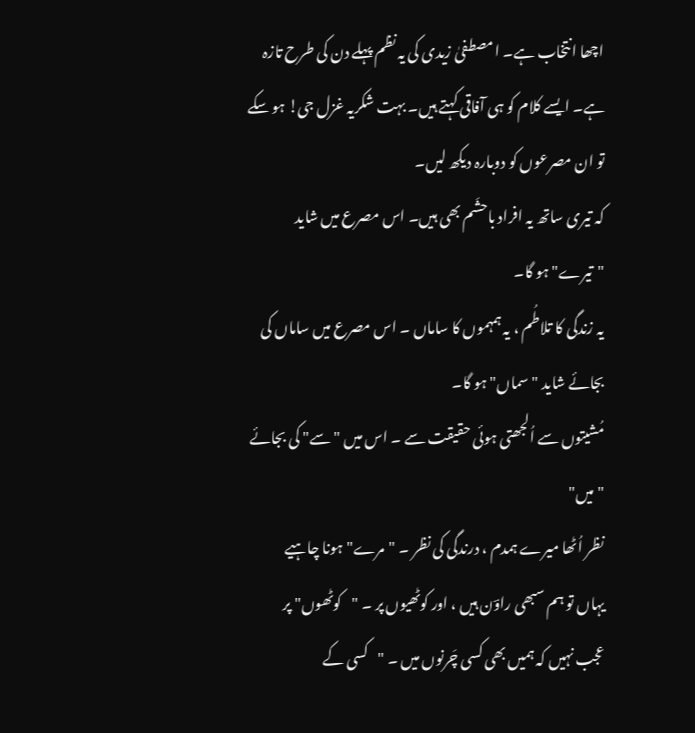اچھا انتخاب ہے۔ ا مصطفیٰ زیدی کی یہ نظم پہلے دن کی طرح تازہ ہے۔ ایسے کلام کو ہی آفاقی کہتے ہیں۔ بہت شکریہ غزل جی! ہو سکے تو ان مصرعوں کو دوبارہ دیکھ لیں۔
کہ تیری ساتھ یہ افراد باحشَم بھی ہیں۔ اس مصرع میں شاید "تیرے" ہو گا۔
یہ زندگی کا تلاطُم ، یہ ہمہموں کا ساماں ۔ اس مصرع میں ساماں کی بجائے شاید "سماں" ہو گا۔
مُشیتوں سے اُلجھتی ہوئی حقیقت سے ۔ اس میں "سے" کی بجائے "میں"
نظر اُٹھا میرے ہمدم ، درندگی کی نظر ۔ "مرے" ہونا چاہیے
یہاں تو ہم سبھی راوؔن ہیں ، اور کوٹھیوں پر ۔ "کوٹھوں" پر
عجب نہیں کہ ہمیں بھی کسی چَرنوں میں ۔ "کسی کے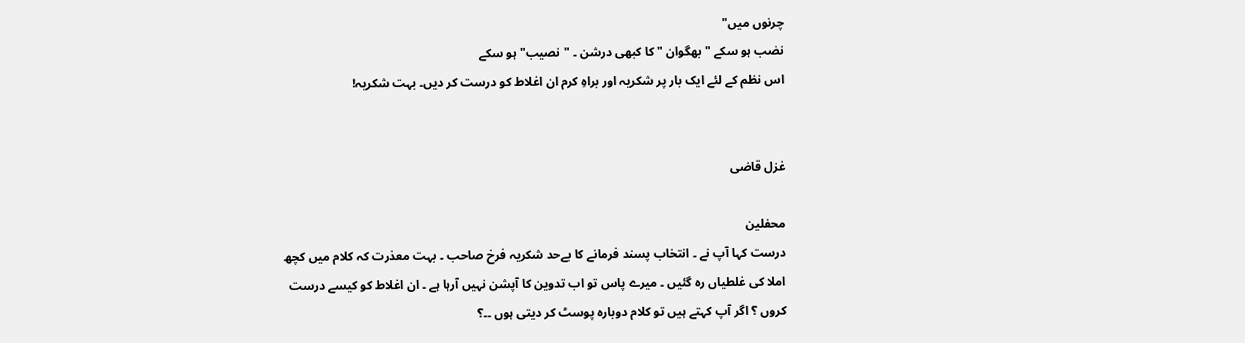چرنوں میں"
نصٰب ہو سکے " بھگوان " کا کبھی درشن ۔ "نصیب" ہو سکے
اس نظم کے لئے ایک بار پر شکریہ اور براہِ کرم ان اغلاط کو درست کر دیں۔ بہت شکریہ!


غزل قاضی

محفلین
درست کہا آپ نے ۔ انتخاب پسند فرمانے کا بےحد شکریہ فرخ صاحب ۔ بہت معذرت کہ کلام میں کچھ املا کی غلطیاں رہ گئیں ۔ میرے پاس تو اب تدوین کا آپشن نہیں آرہا ہے ۔ ان اغلاط کو کیسے درست کروں ؟ اگر آپ کہتے ہیں تو کلام دوبارہ پوسٹ کر دیتی ہوں ۔۔؟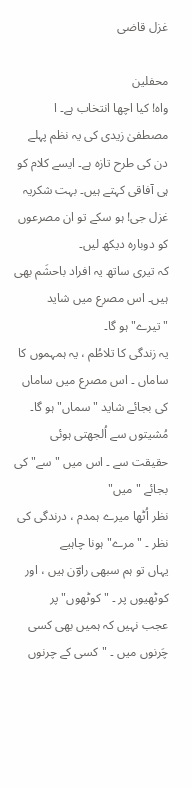غزل قاضی

محفلین
واہ! کیا اچھا انتخاب ہے۔ ا مصطفیٰ زیدی کی یہ نظم پہلے دن کی طرح تازہ ہے۔ ایسے کلام کو ہی آفاقی کہتے ہیں۔ بہت شکریہ غزل جی! ہو سکے تو ان مصرعوں کو دوبارہ دیکھ لیں۔
کہ تیری ساتھ یہ افراد باحشَم بھی ہیں۔ اس مصرع میں شاید "تیرے" ہو گا۔
یہ زندگی کا تلاطُم ، یہ ہمہموں کا ساماں ۔ اس مصرع میں ساماں کی بجائے شاید "سماں" ہو گا۔
مُشیتوں سے اُلجھتی ہوئی حقیقت سے ۔ اس میں "سے" کی بجائے "میں"
نظر اُٹھا میرے ہمدم ، درندگی کی نظر ۔ "مرے" ہونا چاہیے
یہاں تو ہم سبھی راوؔن ہیں ، اور کوٹھیوں پر ۔ "کوٹھوں" پر
عجب نہیں کہ ہمیں بھی کسی چَرنوں میں ۔ "کسی کے چرنوں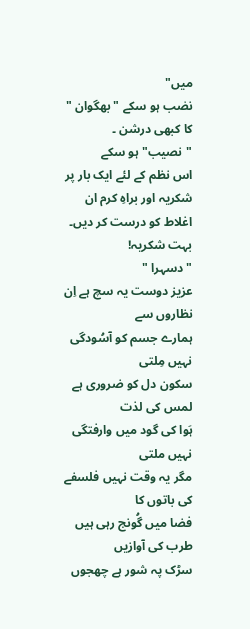میں"
نصٰب ہو سکے " بھگوان " کا کبھی درشن ۔ "نصیب" ہو سکے
اس نظم کے لئے ایک بار پر شکریہ اور براہِ کرم ان اغلاط کو درست کر دیں۔ بہت شکریہ!
" دسہرا "
عزیز دوست یہ سچ ہے اِن نظاروں سے
ہمارے جسم کو آسُودگی نہیں مِلتی
سکون دل کو ضروری ہے لمس کی لذت
ہَوا کی گود میں وارفتگی نہیں ملتی
مگر یہ وقت نہیں فلسفے کی باتوں کا
فضا میں گُونج رہی ہیں طرب کی آوازیں
سڑک پہ شور ہے چھجوں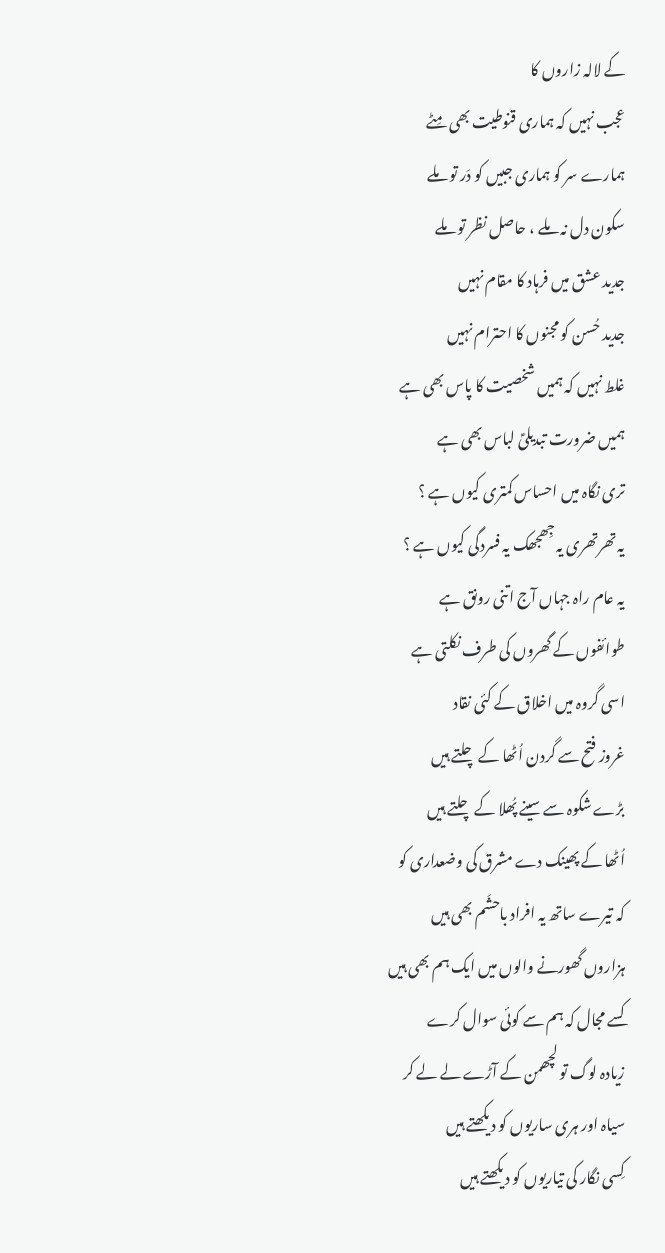کے لالہ زاروں کا
عجب نہیں کہ ہماری قنوطیت بھی مِٹے
ہمارے سر کو ہماری جبیں کو دَر تو ملے
سکون دل نہ ملے ، حاصل نظر تو ملے
جدید عشق میں فرہاد کا مقام نہیں
جدید حُسن کو مجنوں کا احترام نہیں
غلط نہیں کہ ہمیں شخصیت کا پاس بھی ہے
ہمیں ضرورت تبدیلیؑ لباس بھی ہے
تری نگاہ میں احساس کمتری کیوں ہے ؟
یہ تھرتھری یہ جِھجھک یہ فسردگی کیوں ہے ؟
یہ عام راہ جہاں آج اتنی رونق ہے
طوائفوں کے گھروں کی طرف نکلتی ہے
اسی گروہ میں اخلاق کے کئی نقاد
غروز فتح سے گردن اُٹھا کے چلتے ہیں
بڑے شکوہ سے سینے پُھلا کے چلتے ہیں
اُٹھا کے پھینک دے مشرق کی وضعداری کو
کہ تیرے ساتھ یہ افراد باحشَم بھی ہیں
ہزاروں گھورنے والوں میں ایک ہم بھی ہیں
کسے مجال کہ ہم سے کوئی سوال کرے
زیادہ لوگ تو لچھمن کے آڑے لے لے کر
سیاہ اور ہری ساریوں کو دیکھتے ہیں
کِسی نگار کی تیاریوں کو دیکھتے ہیں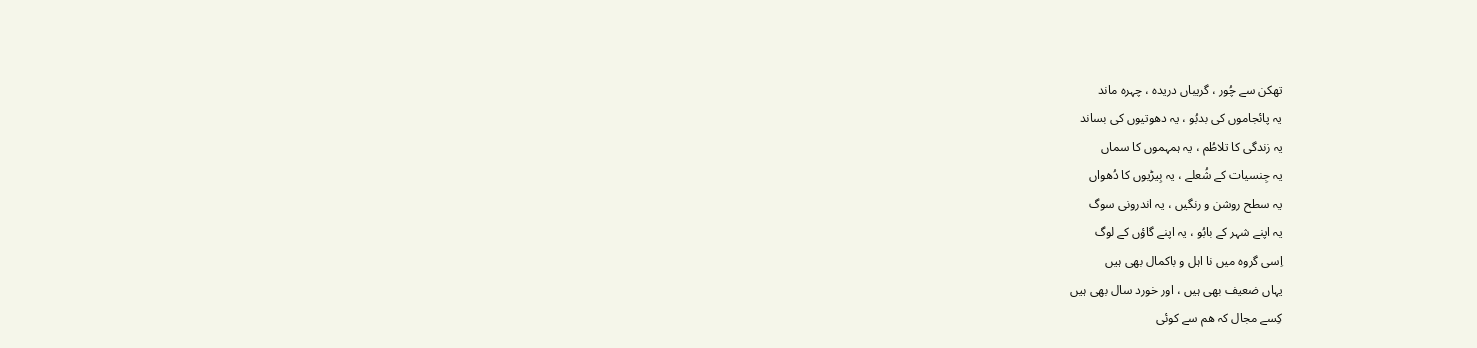تھکن سے چُور ، گریباں دریدہ ، چہرہ ماند
یہ پائجاموں کی بدبُو ، یہ دھوتیوں کی بساند
یہ زندگی کا تلاطُم ، یہ ہمہموں کا سماں
یہ جِنسیات کے شُعلے ، یہ بِیڑیوں کا دُھواں
یہ سطح روشن و رنگیں ، یہ اندرونی سوگ
یہ اپنے شہر کے بابُو ، یہ اپنے گاؤں کے لوگ
اِسی گروہ میں نا اہل و باکمال بھی ہیں
یہاں ضعیف بھی ہیں ، اور خورد سال بھی ہیں
کِسے مجال کہ ھم سے کوئی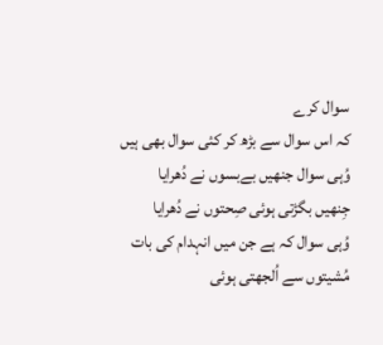سوال کرے
کہ اس سوال سے بڑھ کر کئی سوال بھی ہیں
وُہی سوال جنھیں بےبسوں نے دُھرایا
جِنھیں بگڑتی ہوئی صِحتوں نے دُھرایا
وُہی سوال کہ ہے جن میں انہدام کی بات
مُشیتوں سے اُلجھتی ہوئی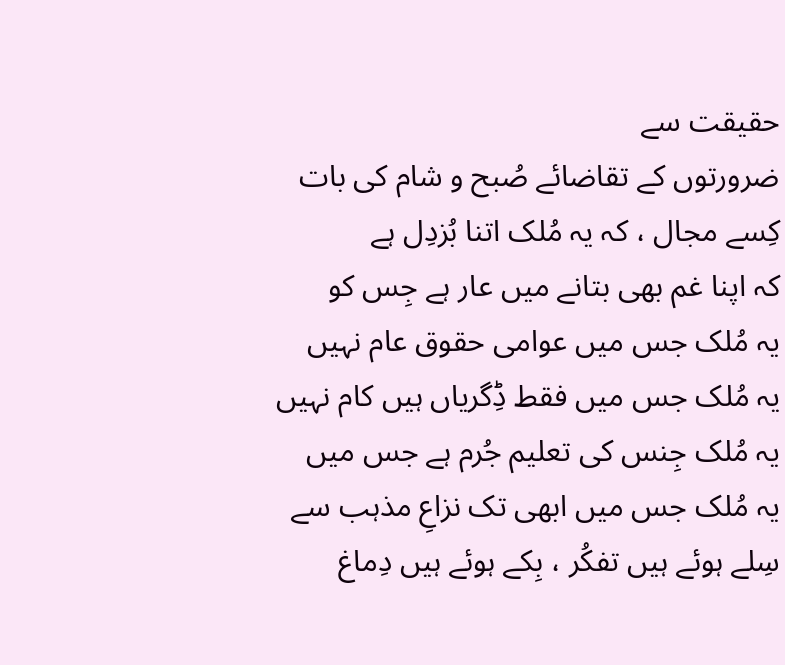حقیقت سے
ضرورتوں کے تقاضائے صُبح و شام کی بات
کِسے مجال ، کہ یہ مُلک اتنا بُزدِل ہے
کہ اپنا غم بھی بتانے میں عار ہے جِس کو
یہ مُلک جس میں عوامی حقوق عام نہیں
یہ مُلک جس میں فقط ڈِگریاں ہیں کام نہیں
یہ مُلک جِنس کی تعلیم جُرم ہے جس میں
یہ مُلک جس میں ابھی تک نزاعِ مذہب سے
سِلے ہوئے ہیں تفکُر ، بِکے ہوئے ہیں دِماغ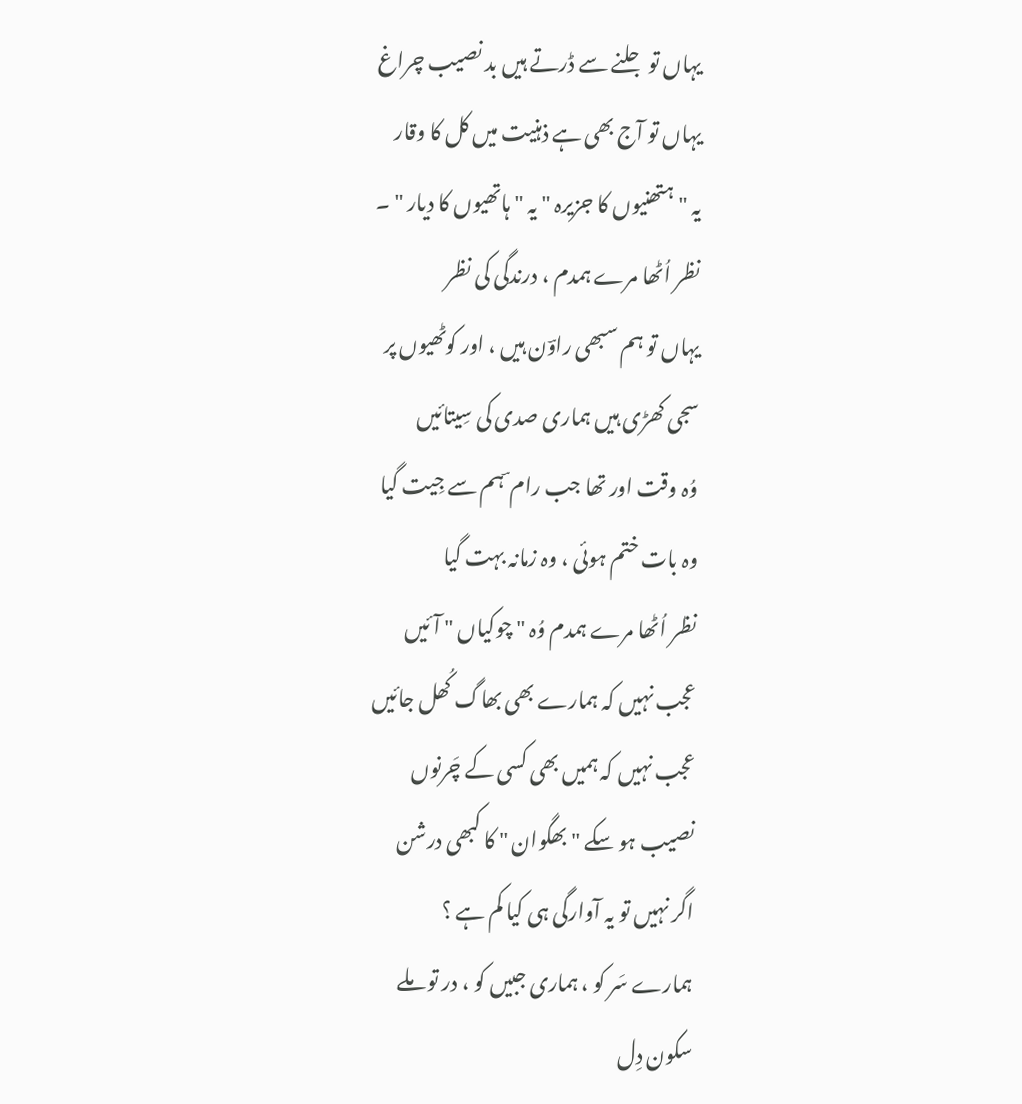یہاں تو جلنے سے ڈرتے ہیں بد نصیب چراغ
یہاں تو آج بھی ہے ذہنیت میں کل کا وقار
یہ " ہتھنیوں کا جزیرہ " یہ " ہاتھیوں کا دیار " ۔
نظر اُٹھا مرے ہمدم ، درندگی کی نظر
یہاں تو ہم سبھی راوؔن ہیں ، اور کوٹھیوں پر
سجی کھڑی ہیں ہماری صدی کی سِیتائیں
وُہ وقت اور تھا جب رام ؔ ہم سے جِیت گیا
وہ بات ختم ہوئی ، وہ زمانہ بہت گیا
نظر اُٹھا مرے ہمدم وُہ " چوکیاں " آئیں
عجب نہیں کہ ہمارے بھی بھاگ کُھل جائیں
عجب نہیں کہ ہمیں بھی کسی کے چَرنوں
نصیب ہو سکے " بھگوان " کا کبھی درشن
اگر نہیں تو یہ آوارگی ہی کیا کم ہے ؟
ہمارے سَر کو ، ہماری جبیں کو ، در تو ملے
سکون دِل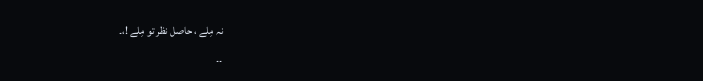نہ مِلے ، حاصل نظر تو مِلے !،۔
۔۔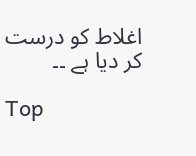اغلاط کو درست کر دیا ہے ۔۔

Top